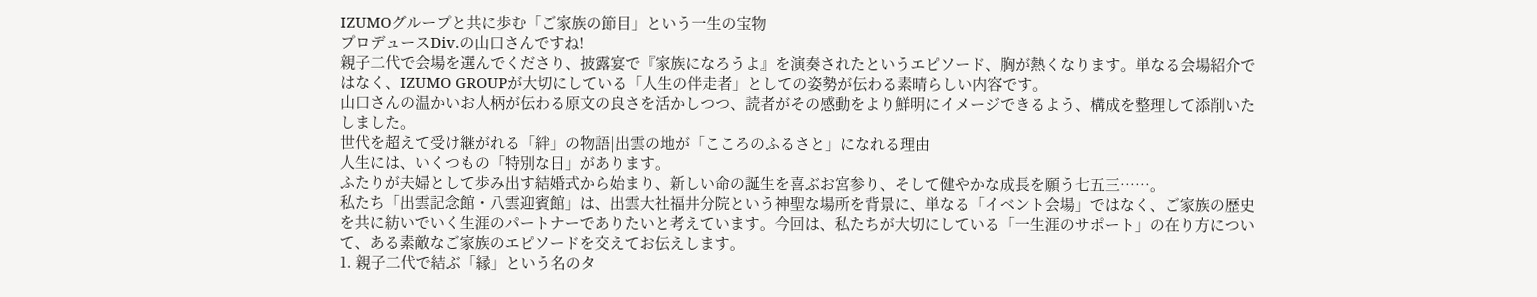IZUMOグループと共に歩む「ご家族の節目」という一生の宝物
プロデュースDiv.の山口さんですね!
親子二代で会場を選んでくださり、披露宴で『家族になろうよ』を演奏されたというエピソード、胸が熱くなります。単なる会場紹介ではなく、IZUMO GROUPが大切にしている「人生の伴走者」としての姿勢が伝わる素晴らしい内容です。
山口さんの温かいお人柄が伝わる原文の良さを活かしつつ、読者がその感動をより鮮明にイメージできるよう、構成を整理して添削いたしました。
世代を超えて受け継がれる「絆」の物語|出雲の地が「こころのふるさと」になれる理由
人生には、いくつもの「特別な日」があります。
ふたりが夫婦として歩み出す結婚式から始まり、新しい命の誕生を喜ぶお宮参り、そして健やかな成長を願う七五三……。
私たち「出雲記念館・八雲迎賓館」は、出雲大社福井分院という神聖な場所を背景に、単なる「イベント会場」ではなく、ご家族の歴史を共に紡いでいく生涯のパートナーでありたいと考えています。今回は、私たちが大切にしている「一生涯のサポート」の在り方について、ある素敵なご家族のエピソードを交えてお伝えします。
1. 親子二代で結ぶ「縁」という名のタ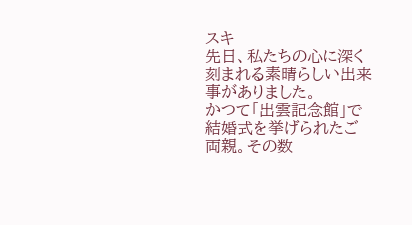スキ
先日、私たちの心に深く刻まれる素晴らしい出来事がありました。
かつて「出雲記念館」で結婚式を挙げられたご両親。その数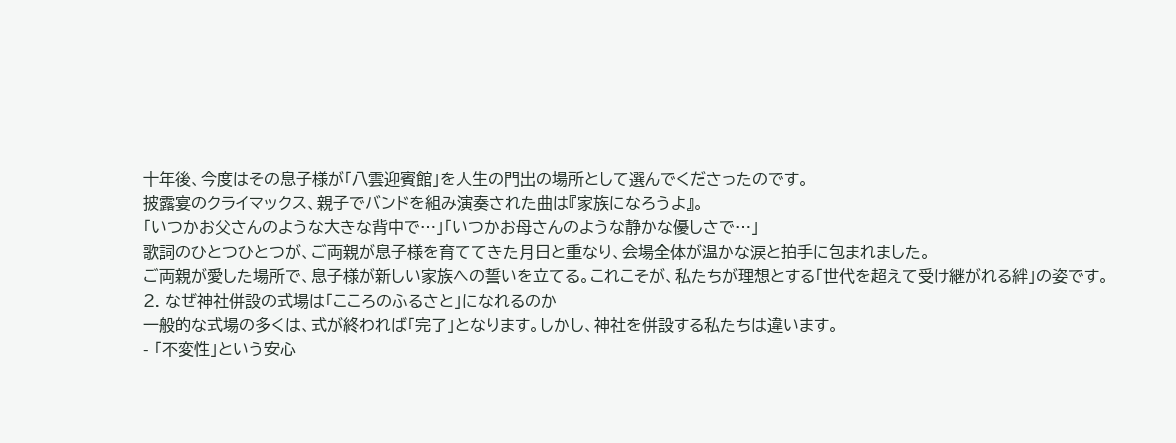十年後、今度はその息子様が「八雲迎賓館」を人生の門出の場所として選んでくださったのです。
披露宴のクライマックス、親子でバンドを組み演奏された曲は『家族になろうよ』。
「いつかお父さんのような大きな背中で…」「いつかお母さんのような静かな優しさで…」
歌詞のひとつひとつが、ご両親が息子様を育ててきた月日と重なり、会場全体が温かな涙と拍手に包まれました。
ご両親が愛した場所で、息子様が新しい家族への誓いを立てる。これこそが、私たちが理想とする「世代を超えて受け継がれる絆」の姿です。
2. なぜ神社併設の式場は「こころのふるさと」になれるのか
一般的な式場の多くは、式が終われば「完了」となります。しかし、神社を併設する私たちは違います。
- 「不変性」という安心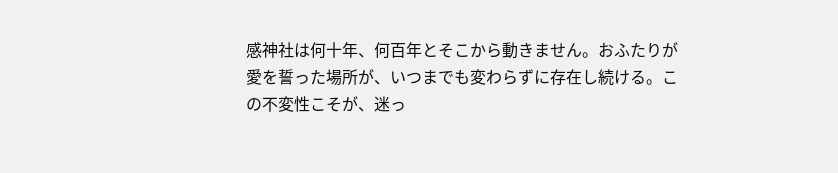感神社は何十年、何百年とそこから動きません。おふたりが愛を誓った場所が、いつまでも変わらずに存在し続ける。この不変性こそが、迷っ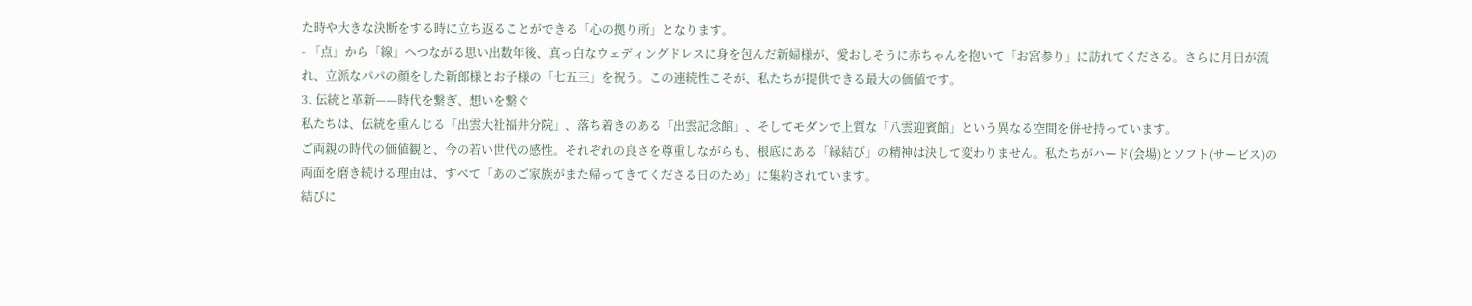た時や大きな決断をする時に立ち返ることができる「心の拠り所」となります。
- 「点」から「線」へつながる思い出数年後、真っ白なウェディングドレスに身を包んだ新婦様が、愛おしそうに赤ちゃんを抱いて「お宮参り」に訪れてくださる。さらに月日が流れ、立派なパパの顔をした新郎様とお子様の「七五三」を祝う。この連続性こそが、私たちが提供できる最大の価値です。
3. 伝統と革新——時代を繋ぎ、想いを繋ぐ
私たちは、伝統を重んじる「出雲大社福井分院」、落ち着きのある「出雲記念館」、そしてモダンで上質な「八雲迎賓館」という異なる空間を併せ持っています。
ご両親の時代の価値観と、今の若い世代の感性。それぞれの良さを尊重しながらも、根底にある「縁結び」の精神は決して変わりません。私たちがハード(会場)とソフト(サービス)の両面を磨き続ける理由は、すべて「あのご家族がまた帰ってきてくださる日のため」に集約されています。
結びに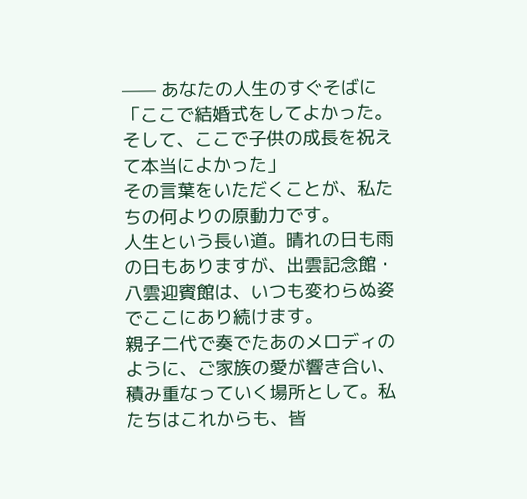—— あなたの人生のすぐそばに
「ここで結婚式をしてよかった。そして、ここで子供の成長を祝えて本当によかった」
その言葉をいただくことが、私たちの何よりの原動力です。
人生という長い道。晴れの日も雨の日もありますが、出雲記念館・八雲迎賓館は、いつも変わらぬ姿でここにあり続けます。
親子二代で奏でたあのメロディのように、ご家族の愛が響き合い、積み重なっていく場所として。私たちはこれからも、皆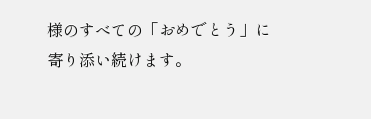様のすべての「おめでとう」に寄り添い続けます。